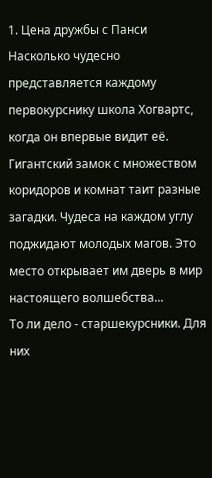1. Цена дружбы с Панси
Насколько чудесно представляется каждому первокурснику школа Хогвартс, когда он впервые видит её. Гигантский замок с множеством коридоров и комнат таит разные загадки. Чудеса на каждом углу поджидают молодых магов. Это место открывает им дверь в мир настоящего волшебства...
То ли дело - старшекурсники. Для них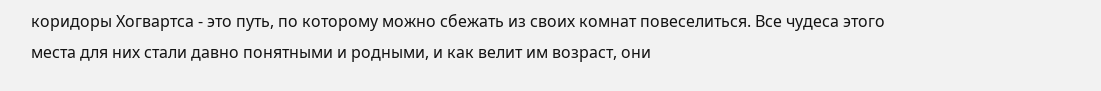коридоры Хогвартса - это путь, по которому можно сбежать из своих комнат повеселиться. Все чудеса этого места для них стали давно понятными и родными, и как велит им возраст, они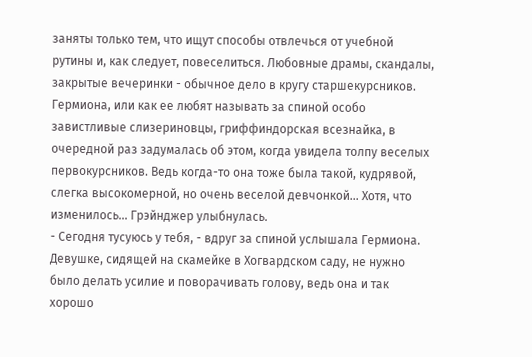заняты только тем, что ищут способы отвлечься от учебной рутины и, как следует, повеселиться. Любовные драмы, скандалы, закрытые вечеринки - обычное дело в кругу старшекурсников.
Гермиона, или как ее любят называть за спиной особо завистливые слизериновцы, гриффиндорская всезнайка, в очередной раз задумалась об этом, когда увидела толпу веселых первокурсников. Ведь когда-то она тоже была такой, кудрявой, слегка высокомерной, но очень веселой девчонкой... Хотя, что изменилось... Грэйнджер улыбнулась.
- Сегодня тусуюсь у тебя, - вдруг за спиной услышала Гермиона. Девушке, сидящей на скамейке в Хогвардском саду, не нужно было делать усилие и поворачивать голову, ведь она и так хорошо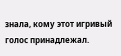знала, кому этот игривый голос принадлежал.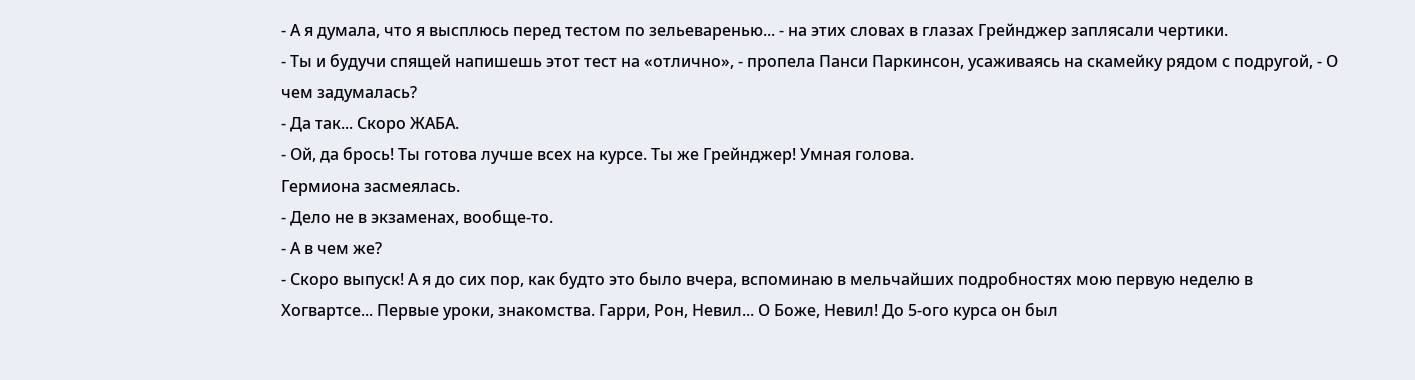- А я думала, что я высплюсь перед тестом по зельеваренью... - на этих словах в глазах Грейнджер заплясали чертики.
- Ты и будучи спящей напишешь этот тест на «отлично», - пропела Панси Паркинсон, усаживаясь на скамейку рядом с подругой, - О чем задумалась?
- Да так... Скоро ЖАБА.
- Ой, да брось! Ты готова лучше всех на курсе. Ты же Грейнджер! Умная голова.
Гермиона засмеялась.
- Дело не в экзаменах, вообще-то.
- А в чем же?
- Скоро выпуск! А я до сих пор, как будто это было вчера, вспоминаю в мельчайших подробностях мою первую неделю в Хогвартсе... Первые уроки, знакомства. Гарри, Рон, Невил... О Боже, Невил! До 5-ого курса он был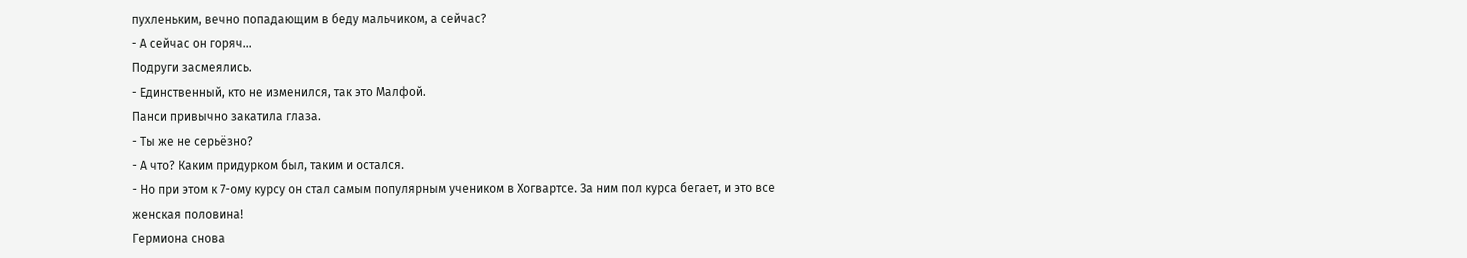пухленьким, вечно попадающим в беду мальчиком, а сейчас?
- А сейчас он горяч...
Подруги засмеялись.
- Единственный, кто не изменился, так это Малфой.
Панси привычно закатила глаза.
- Ты же не серьёзно?
- А что? Каким придурком был, таким и остался.
- Но при этом к 7-ому курсу он стал самым популярным учеником в Хогвартсе. За ним пол курса бегает, и это все женская половина!
Гермиона снова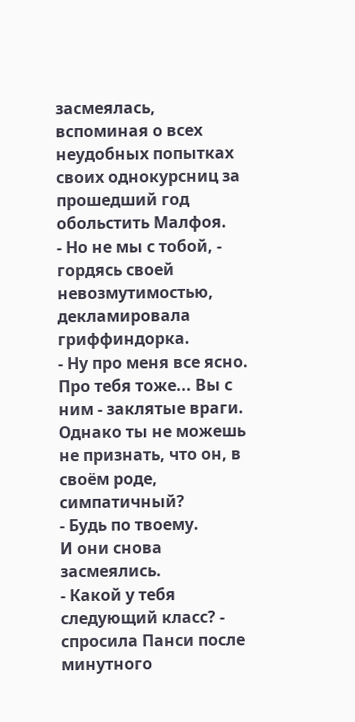засмеялась, вспоминая о всех неудобных попытках своих однокурсниц за прошедший год обольстить Малфоя.
- Но не мы с тобой, - гордясь своей невозмутимостью, декламировала гриффиндорка.
- Ну про меня все ясно. Про тебя тоже... Вы с ним - заклятые враги. Однако ты не можешь не признать, что он, в своём роде, симпатичный?
- Будь по твоему.
И они снова засмеялись.
- Какой у тебя следующий класс? - спросила Панси после минутного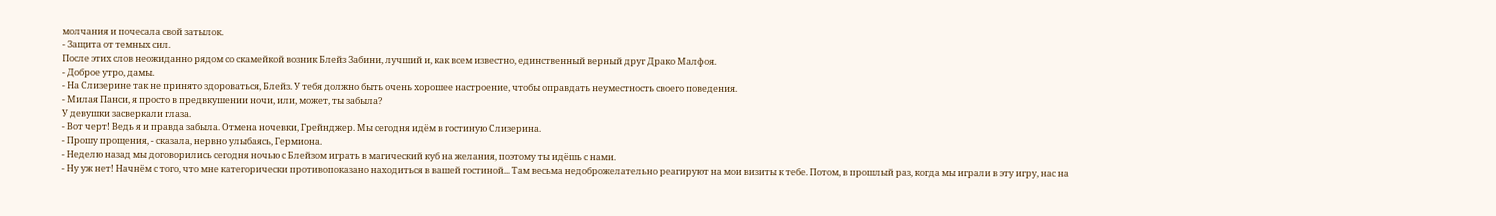молчания и почесала свой затылок.
- Защита от темных сил.
После этих слов неожиданно рядом со скамейкой возник Блейз Забини, лучший и, как всем известно, единственный верный друг Драко Малфоя.
- Доброе утро, дамы.
- На Слизерине так не принято здороваться, Блейз. У тебя должно быть очень хорошее настроение, чтобы оправдать неуместность своего поведения.
- Милая Панси, я просто в предвкушении ночи, или, может, ты забыла?
У девушки засверкали глаза.
- Вот черт! Ведь я и правда забыла. Отмена ночевки, Грейнджер. Мы сегодня идём в гостиную Слизерина.
- Прошу прощения, - сказала, нервно улыбаясь, Гермиона.
- Неделю назад мы договорились сегодня ночью с Блейзом играть в магический куб на желания, поэтому ты идёшь с нами.
- Ну уж нет! Начнём с того, что мне категорически противопоказано находиться в вашей гостиной... Там весьма недоброжелательно реагируют на мои визиты к тебе. Потом, в прошлый раз, когда мы играли в эту игру, нас на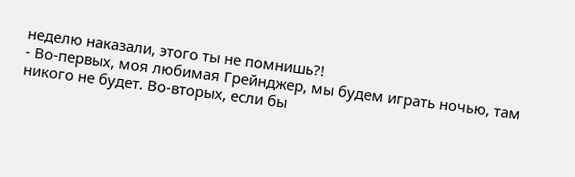неделю наказали, этого ты не помнишь?!
- Во-первых, моя любимая Грейнджер, мы будем играть ночью, там никого не будет. Во-вторых, если бы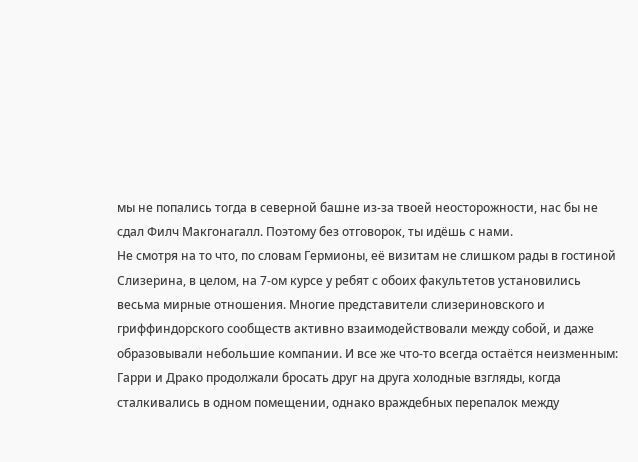мы не попались тогда в северной башне из-за твоей неосторожности, нас бы не сдал Филч Макгонагалл. Поэтому без отговорок, ты идёшь с нами.
Не смотря на то что, по словам Гермионы, её визитам не слишком рады в гостиной Слизерина, в целом, на 7-ом курсе у ребят с обоих факультетов установились весьма мирные отношения. Многие представители слизериновского и гриффиндорского сообществ активно взаимодействовали между собой, и даже образовывали небольшие компании. И все же что-то всегда остаётся неизменным: Гарри и Драко продолжали бросать друг на друга холодные взгляды, когда сталкивались в одном помещении, однако враждебных перепалок между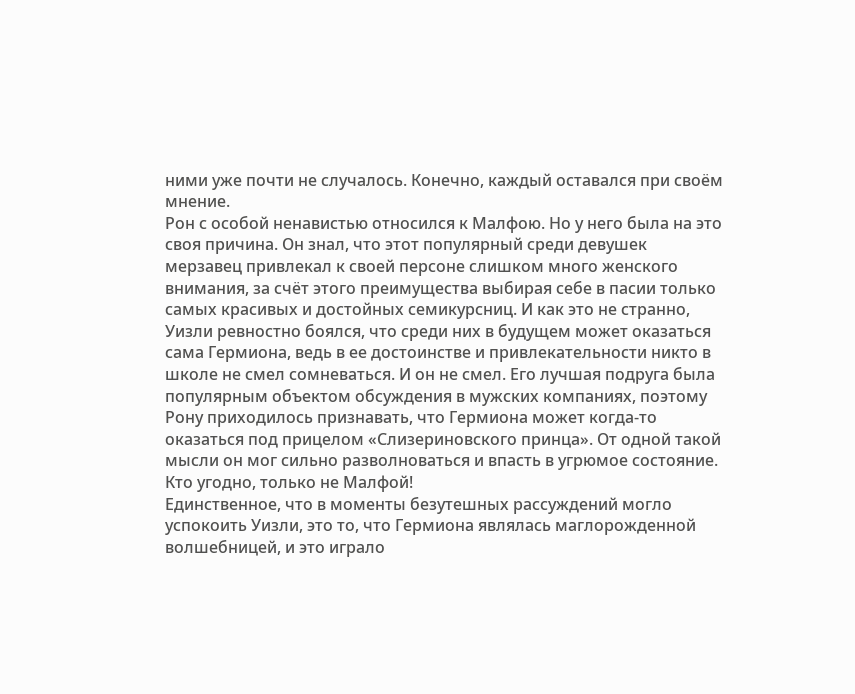ними уже почти не случалось. Конечно, каждый оставался при своём мнение.
Рон с особой ненавистью относился к Малфою. Но у него была на это своя причина. Он знал, что этот популярный среди девушек мерзавец привлекал к своей персоне слишком много женского внимания, за счёт этого преимущества выбирая себе в пасии только самых красивых и достойных семикурсниц. И как это не странно, Уизли ревностно боялся, что среди них в будущем может оказаться сама Гермиона, ведь в ее достоинстве и привлекательности никто в школе не смел сомневаться. И он не смел. Его лучшая подруга была популярным объектом обсуждения в мужских компаниях, поэтому Рону приходилось признавать, что Гермиона может когда-то оказаться под прицелом «Слизериновского принца». От одной такой мысли он мог сильно разволноваться и впасть в угрюмое состояние. Кто угодно, только не Малфой!
Единственное, что в моменты безутешных рассуждений могло успокоить Уизли, это то, что Гермиона являлась маглорожденной волшебницей, и это играло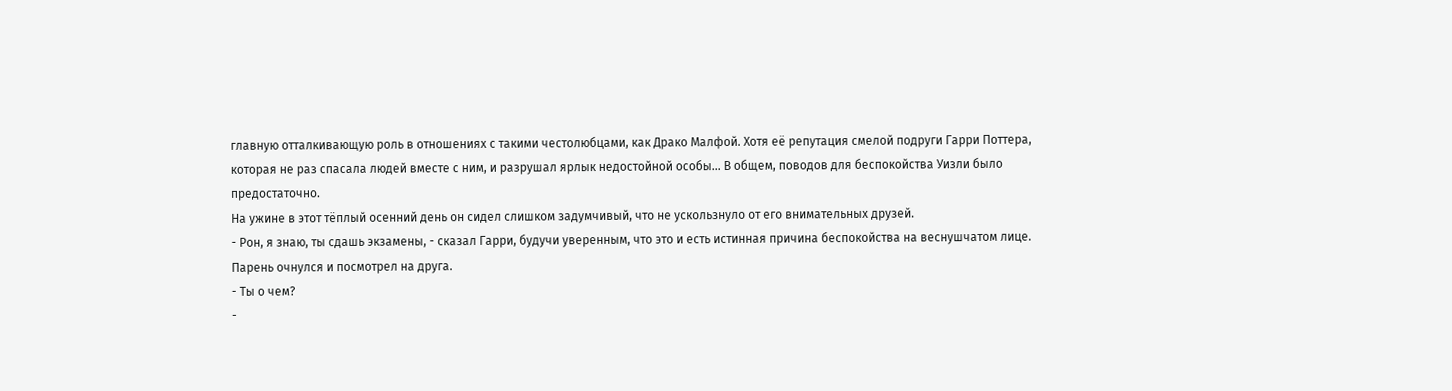главную отталкивающую роль в отношениях с такими честолюбцами, как Драко Малфой. Хотя её репутация смелой подруги Гарри Поттера, которая не раз спасала людей вместе с ним, и разрушал ярлык недостойной особы... В общем, поводов для беспокойства Уизли было предостаточно.
На ужине в этот тёплый осенний день он сидел слишком задумчивый, что не ускользнуло от его внимательных друзей.
- Рон, я знаю, ты сдашь экзамены, - сказал Гарри, будучи уверенным, что это и есть истинная причина беспокойства на веснушчатом лице.
Парень очнулся и посмотрел на друга.
- Ты о чем?
-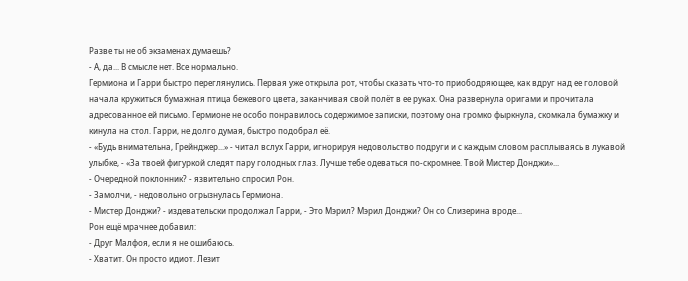Разве ты не об экзаменах думаешь?
- А, да... В смысле нет. Все нормально.
Гермиона и Гарри быстро переглянулись. Первая уже открыла рот, чтобы сказать что-то приободряющее, как вдруг над ее головой начала кружиться бумажная птица бежевого цвета, заканчивая свой полёт в ее руках. Она развернула оригами и прочитала адресованное ей письмо. Гермионе не особо понравилось содержимое записки, поэтому она громко фыркнула, скомкала бумажку и кинула на стол. Гарри, не долго думая, быстро подобрал её.
- «Будь внимательна, Грейнджер...» - читал вслух Гарри, игнорируя недовольство подруги и с каждым словом расплываясь в лукавой улыбке, - «За твоей фигуркой следят пару голодных глаз. Лучше тебе одеваться по-скромнее. Твой Мистер Донджи»...
- Очередной поклонник? - язвительно спросил Рон.
- Замолчи, - недовольно огрызнулась Гермиона.
- Мистер Донджи? - издевательски продолжал Гарри, - Это Мэрил? Мэрил Донджи? Он со Слизерина вроде...
Рон ещё мрачнее добавил:
- Друг Малфоя, если я не ошибаюсь.
- Хватит. Он просто идиот. Лезит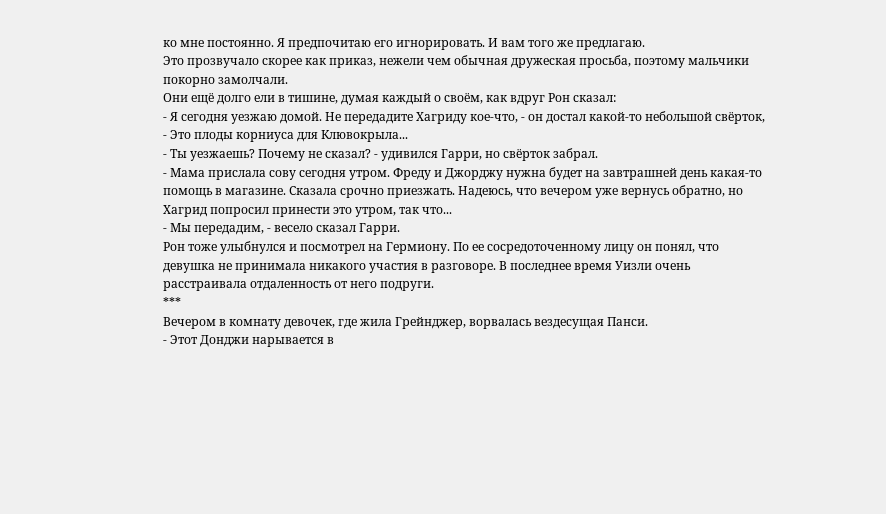ко мне постоянно. Я предпочитаю его игнорировать. И вам того же предлагаю.
Это прозвучало скорее как приказ, нежели чем обычная дружеская просьба, поэтому мальчики покорно замолчали.
Они ещё долго ели в тишине, думая каждый о своём, как вдруг Рон сказал:
- Я сегодня уезжаю домой. Не передадите Хагриду кое-что, - он достал какой-то небольшой свёрток, - Это плоды корниуса для Клювокрыла...
- Ты уезжаешь? Почему не сказал? - удивился Гарри, но свёрток забрал.
- Мама прислала сову сегодня утром. Фреду и Джорджу нужна будет на завтрашней день какая-то помощь в магазине. Сказала срочно приезжать. Надеюсь, что вечером уже вернусь обратно, но Хагрид попросил принести это утром, так что...
- Мы передадим, - весело сказал Гарри.
Рон тоже улыбнулся и посмотрел на Гермиону. По ее сосредоточенному лицу он понял, что девушка не принимала никакого участия в разговоре. В последнее время Уизли очень расстраивала отдаленность от него подруги.
***
Вечером в комнату девочек, где жила Грейнджер, ворвалась вездесущая Панси.
- Этот Донджи нарывается в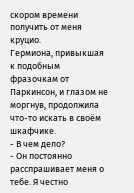скором времени получить от меня круцио.
Гермиона, привыкшая к подобным фразочкам от Паркинсон, и глазом не моргнув, продолжила что-то искать в своём шкафчике.
- В чем дело?
- Он постоянно расспрашивает меня о тебе. Я честно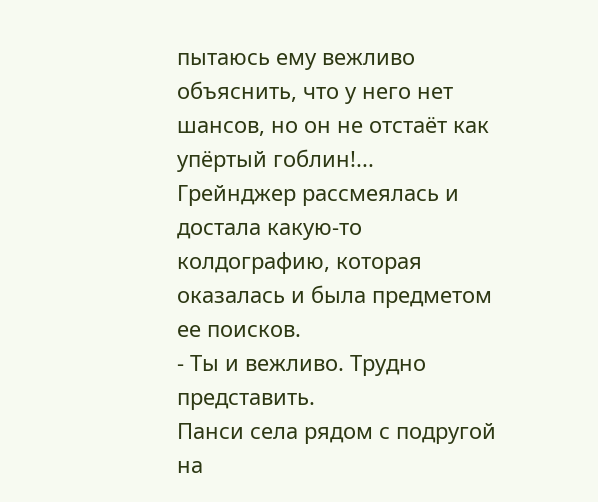пытаюсь ему вежливо объяснить, что у него нет шансов, но он не отстаёт как упёртый гоблин!...
Грейнджер рассмеялась и достала какую-то колдографию, которая оказалась и была предметом ее поисков.
- Ты и вежливо. Трудно представить.
Панси села рядом с подругой на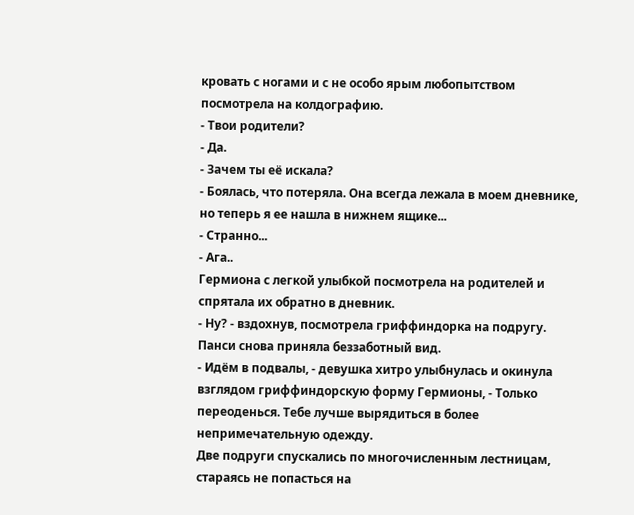кровать с ногами и с не особо ярым любопытством посмотрела на колдографию.
- Твои родители?
- Да.
- Зачем ты её искала?
- Боялась, что потеряла. Она всегда лежала в моем дневнике, но теперь я ее нашла в нижнем ящике...
- Странно...
- Ага..
Гермиона с легкой улыбкой посмотрела на родителей и спрятала их обратно в дневник.
- Ну? - вздохнув, посмотрела гриффиндорка на подругу.
Панси снова приняла беззаботный вид.
- Идём в подвалы, - девушка хитро улыбнулась и окинула взглядом гриффиндорскую форму Гермионы, - Только переоденься. Тебе лучше вырядиться в более непримечательную одежду.
Две подруги спускались по многочисленным лестницам, стараясь не попасться на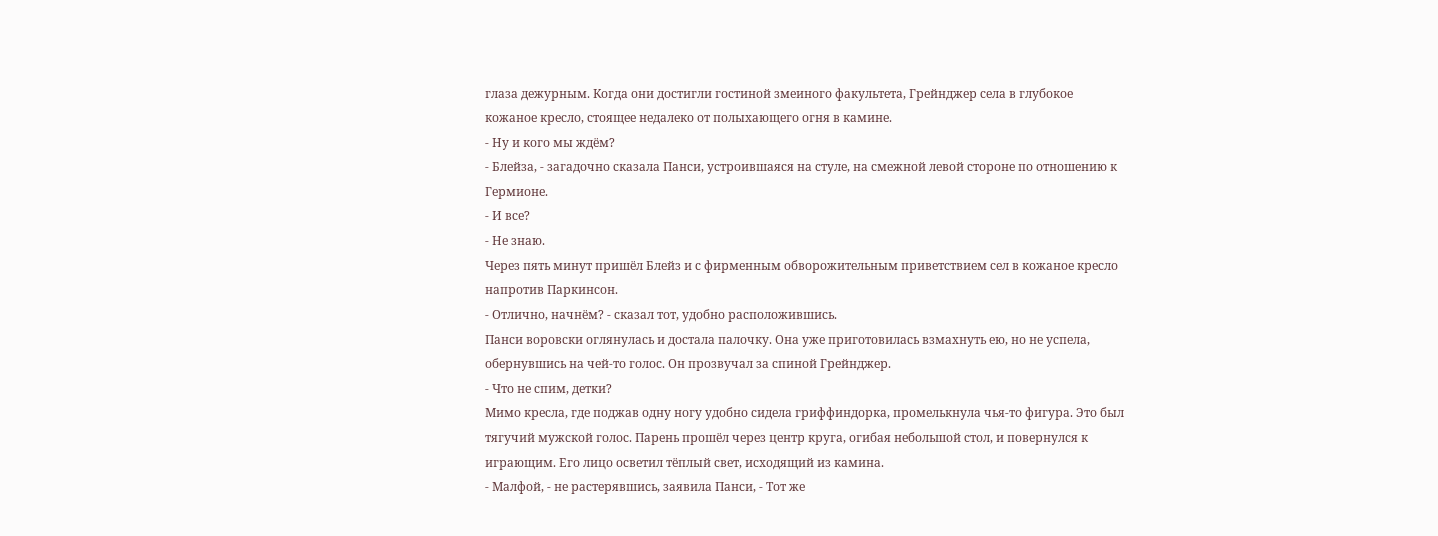глаза дежурным. Когда они достигли гостиной змеиного факультета, Грейнджер села в глубокое кожаное кресло, стоящее недалеко от полыхающего огня в камине.
- Ну и кого мы ждём?
- Блейза, - загадочно сказала Панси, устроившаяся на стуле, на смежной левой стороне по отношению к Гермионе.
- И все?
- Не знаю.
Через пять минут пришёл Блейз и с фирменным обворожительным приветствием сел в кожаное кресло напротив Паркинсон.
- Отлично, начнём? - сказал тот, удобно расположившись.
Панси воровски оглянулась и достала палочку. Она уже приготовилась взмахнуть ею, но не успела, обернувшись на чей-то голос. Он прозвучал за спиной Грейнджер.
- Что не спим, детки?
Мимо кресла, где поджав одну ногу удобно сидела гриффиндорка, промелькнула чья-то фигура. Это был тягучий мужской голос. Парень прошёл через центр круга, огибая небольшой стол, и повернулся к играющим. Его лицо осветил тёплый свет, исходящий из камина.
- Малфой, - не растерявшись, заявила Панси, - Тот же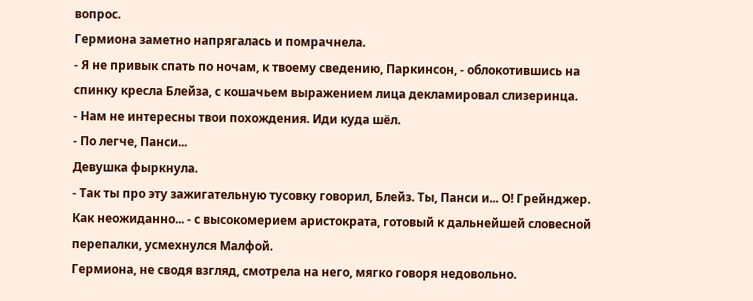вопрос.
Гермиона заметно напрягалась и помрачнела.
- Я не привык спать по ночам, к твоему сведению, Паркинсон, - облокотившись на спинку кресла Блейза, с кошачьем выражением лица декламировал слизеринца.
- Нам не интересны твои похождения. Иди куда шёл.
- По легче, Панси...
Девушка фыркнула.
- Так ты про эту зажигательную тусовку говорил, Блейз. Ты, Панси и... О! Грейнджер. Как неожиданно... - с высокомерием аристократа, готовый к дальнейшей словесной перепалки, усмехнулся Малфой.
Гермиона, не сводя взгляд, смотрела на него, мягко говоря недовольно.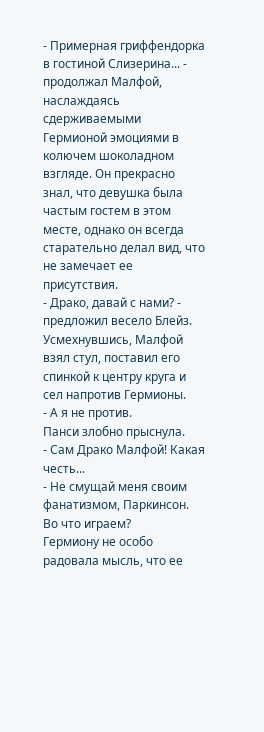- Примерная гриффендорка в гостиной Слизерина... - продолжал Малфой, наслаждаясь сдерживаемыми Гермионой эмоциями в колючем шоколадном взгляде. Он прекрасно знал, что девушка была частым гостем в этом месте, однако он всегда старательно делал вид, что не замечает ее присутствия.
- Драко, давай с нами? - предложил весело Блейз.
Усмехнувшись, Малфой взял стул, поставил его спинкой к центру круга и сел напротив Гермионы.
- А я не против.
Панси злобно прыснула.
- Сам Драко Малфой! Какая честь...
- Не смущай меня своим фанатизмом, Паркинсон. Во что играем?
Гермиону не особо радовала мысль, что ее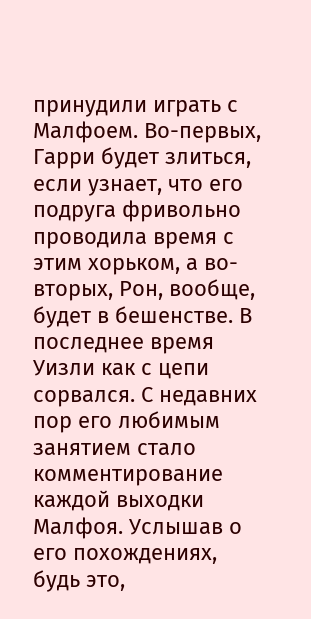принудили играть с Малфоем. Во-первых, Гарри будет злиться, если узнает, что его подруга фривольно проводила время с этим хорьком, а во-вторых, Рон, вообще, будет в бешенстве. В последнее время Уизли как с цепи сорвался. С недавних пор его любимым занятием стало комментирование каждой выходки Малфоя. Услышав о его похождениях, будь это,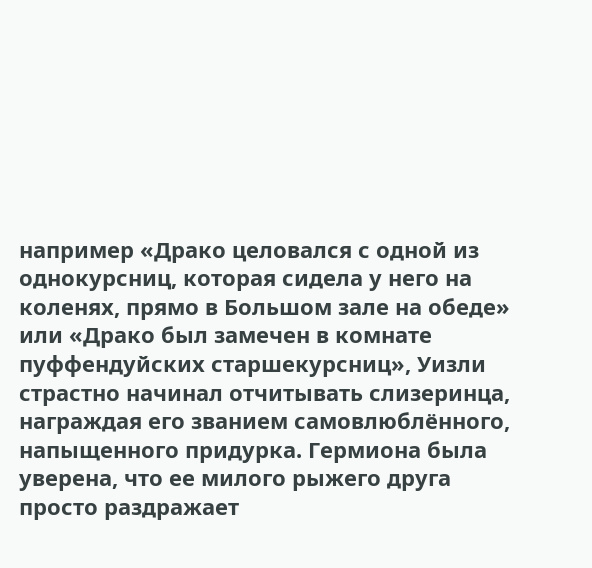например «Драко целовался с одной из однокурсниц, которая сидела у него на коленях, прямо в Большом зале на обеде» или «Драко был замечен в комнате пуффендуйских старшекурсниц», Уизли страстно начинал отчитывать слизеринца, награждая его званием самовлюблённого, напыщенного придурка. Гермиона была уверена, что ее милого рыжего друга просто раздражает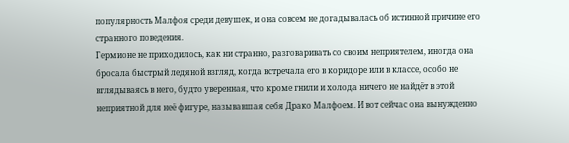популярность Малфоя среди девушек, и она совсем не догадывалась об истинной причине его странного поведения.
Гермионе не приходилось, как ни странно, разговаривать со своим неприятелем, иногда она бросала быстрый ледяной взгляд, когда встречала его в коридоре или в классе, особо не вглядываясь в него, будто уверенная, что кроме гнили и холода ничего не найдёт в этой неприятной для неё фигуре, называвшая себя Драко Малфоем. И вот сейчас она вынужденно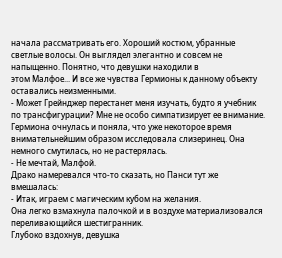начала рассматривать его. Хороший костюм, убранные светлые волосы. Он выглядел элегантно и совсем не напыщенно. Понятно, что девушки находили в
этом Малфое... И все же чувства Гермионы к данному объекту оставались неизменными.
- Может Грейнджер перестанет меня изучать, будто я учебник по трансфигурации? Мне не особо симпатизирует ее внимание.
Гермиона очнулась и поняла, что уже некоторое время внимательнейшим образом исследовала слизеринец. Она немного смутилась, но не растерялась.
- Не мечтай, Малфой.
Драко намеревался что-то сказать, но Панси тут же вмешалась:
- Итак, играем с магическим кубом на желания.
Она легко взмахнула палочкой и в воздухе материализовался переливающийся шестигранник.
Глубоко вздохнув, девушка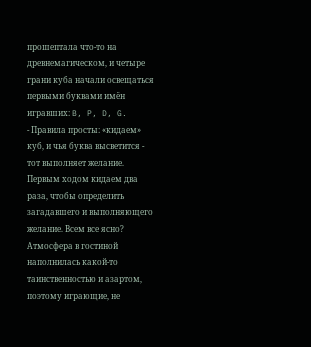прошептала что-то на древнемагическом, и четыре грани куба начали освещаться первыми буквами имён игравших: B, P, D, G.
- Правила просты: «кидаем» куб, и чья буква высветится - тот выполняет желание. Первым ходом кидаем два раза, чтобы определить загадавшего и выполняющего желание. Всем все ясно?
Атмосфера в гостиной наполнилась какой-то таинственностью и азартом, поэтому играющие, не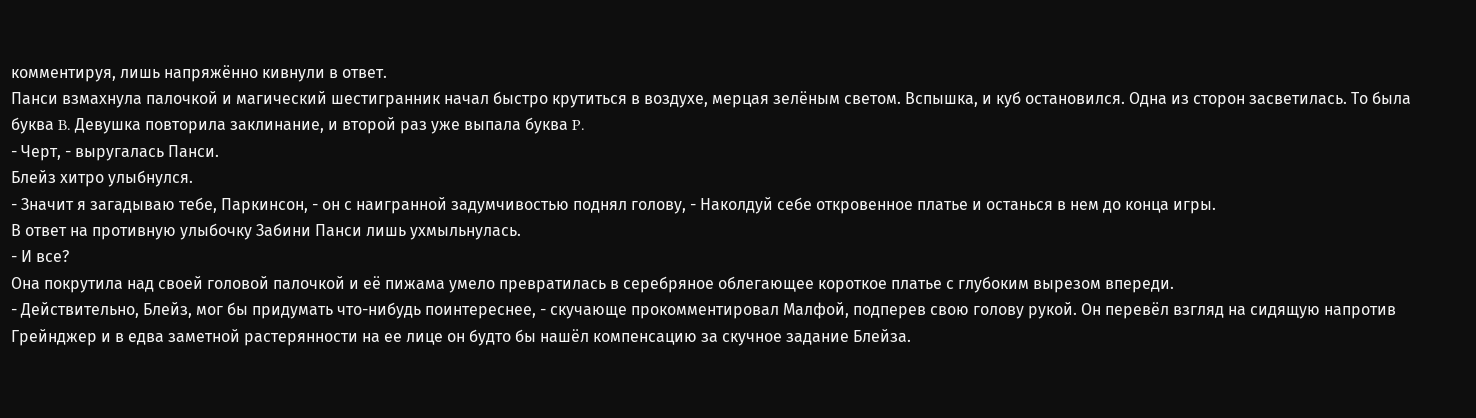комментируя, лишь напряжённо кивнули в ответ.
Панси взмахнула палочкой и магический шестигранник начал быстро крутиться в воздухе, мерцая зелёным светом. Вспышка, и куб остановился. Одна из сторон засветилась. То была буква B. Девушка повторила заклинание, и второй раз уже выпала буква P.
- Черт, - выругалась Панси.
Блейз хитро улыбнулся.
- Значит я загадываю тебе, Паркинсон, - он с наигранной задумчивостью поднял голову, - Наколдуй себе откровенное платье и останься в нем до конца игры.
В ответ на противную улыбочку Забини Панси лишь ухмыльнулась.
- И все?
Она покрутила над своей головой палочкой и её пижама умело превратилась в серебряное облегающее короткое платье с глубоким вырезом впереди.
- Действительно, Блейз, мог бы придумать что-нибудь поинтереснее, - скучающе прокомментировал Малфой, подперев свою голову рукой. Он перевёл взгляд на сидящую напротив Грейнджер и в едва заметной растерянности на ее лице он будто бы нашёл компенсацию за скучное задание Блейза.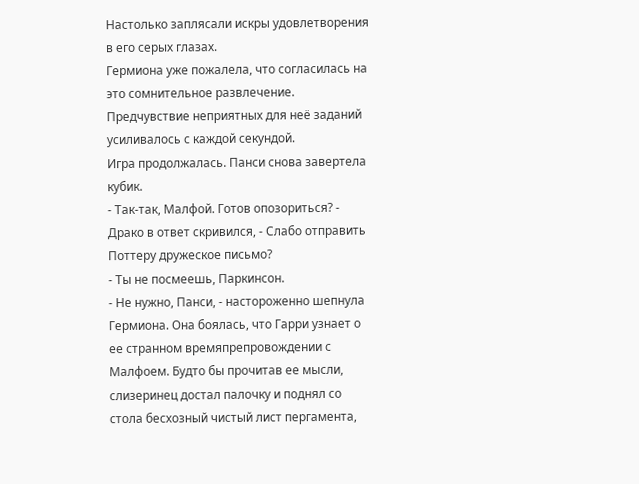Настолько заплясали искры удовлетворения в его серых глазах.
Гермиона уже пожалела, что согласилась на это сомнительное развлечение. Предчувствие неприятных для неё заданий усиливалось с каждой секундой.
Игра продолжалась. Панси снова завертела кубик.
- Так-так, Малфой. Готов опозориться? - Драко в ответ скривился, - Слабо отправить Поттеру дружеское письмо?
- Ты не посмеешь, Паркинсон.
- Не нужно, Панси, - настороженно шепнула Гермиона. Она боялась, что Гарри узнает о ее странном времяпрепровождении с Малфоем. Будто бы прочитав ее мысли, слизеринец достал палочку и поднял со стола бесхозный чистый лист пергамента,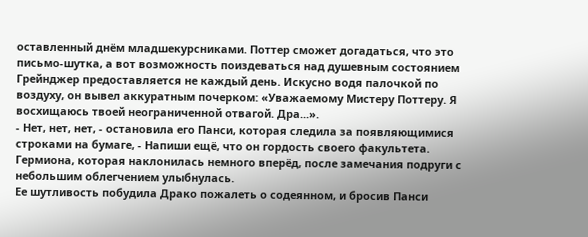оставленный днём младшекурсниками. Поттер сможет догадаться, что это письмо-шутка, а вот возможность поиздеваться над душевным состоянием Грейнджер предоставляется не каждый день. Искусно водя палочкой по воздуху, он вывел аккуратным почерком: «Уважаемому Мистеру Поттеру. Я восхищаюсь твоей неограниченной отвагой. Дра...».
- Нет, нет, нет, - остановила его Панси, которая следила за появляющимися строками на бумаге, - Напиши ещё, что он гордость своего факультета.
Гермиона, которая наклонилась немного вперёд, после замечания подруги с небольшим облегчением улыбнулась.
Ее шутливость побудила Драко пожалеть о содеянном, и бросив Панси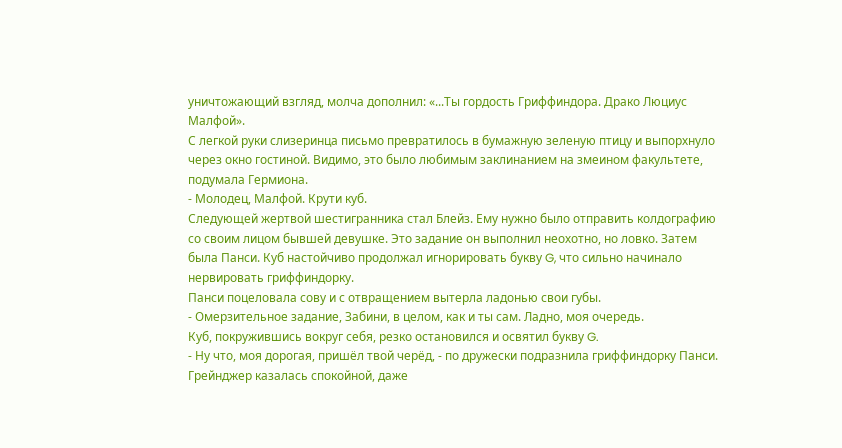уничтожающий взгляд, молча дополнил: «...Ты гордость Гриффиндора. Драко Люциус Малфой».
С легкой руки слизеринца письмо превратилось в бумажную зеленую птицу и выпорхнуло через окно гостиной. Видимо, это было любимым заклинанием на змеином факультете, подумала Гермиона.
- Молодец, Малфой. Крути куб.
Следующей жертвой шестигранника стал Блейз. Ему нужно было отправить колдографию со своим лицом бывшей девушке. Это задание он выполнил неохотно, но ловко. Затем была Панси. Куб настойчиво продолжал игнорировать букву G, что сильно начинало нервировать гриффиндорку.
Панси поцеловала сову и с отвращением вытерла ладонью свои губы.
- Омерзительное задание, Забини, в целом, как и ты сам. Ладно, моя очередь.
Куб, покружившись вокруг себя, резко остановился и освятил букву G.
- Ну что, моя дорогая, пришёл твой черёд, - по дружески подразнила гриффиндорку Панси.
Грейнджер казалась спокойной, даже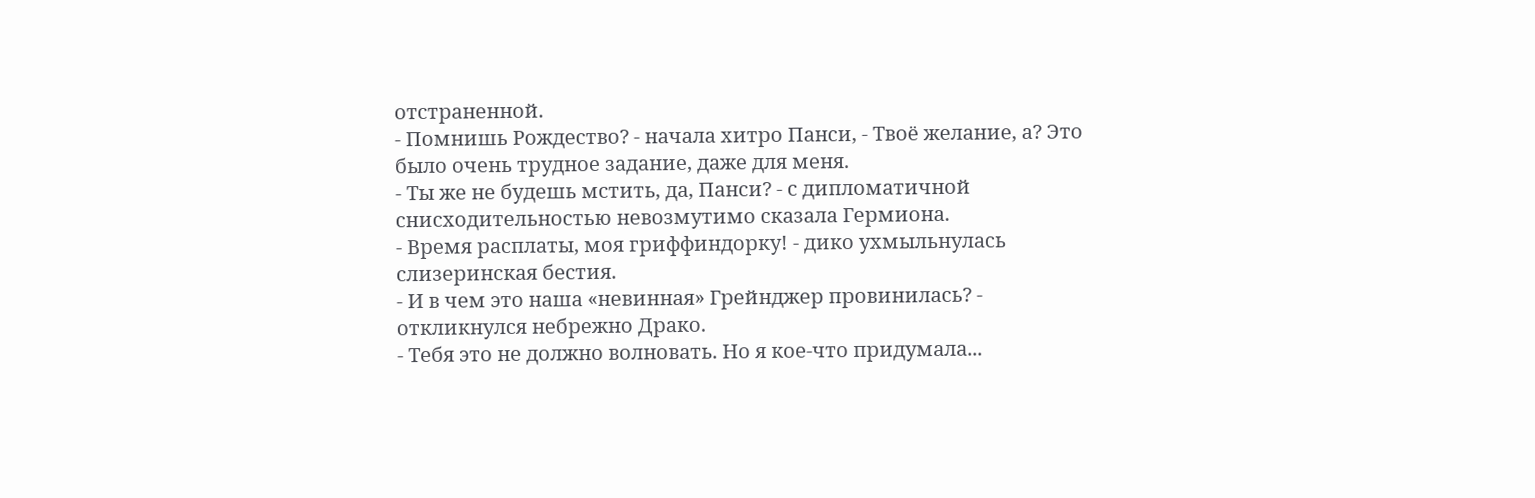отстраненной.
- Помнишь Рождество? - начала хитро Панси, - Твоё желание, а? Это было очень трудное задание, даже для меня.
- Ты же не будешь мстить, да, Панси? - с дипломатичной снисходительностью невозмутимо сказала Гермиона.
- Время расплаты, моя гриффиндорку! - дико ухмыльнулась слизеринская бестия.
- И в чем это наша «невинная» Грейнджер провинилась? - откликнулся небрежно Драко.
- Тебя это не должно волновать. Но я кое-что придумала...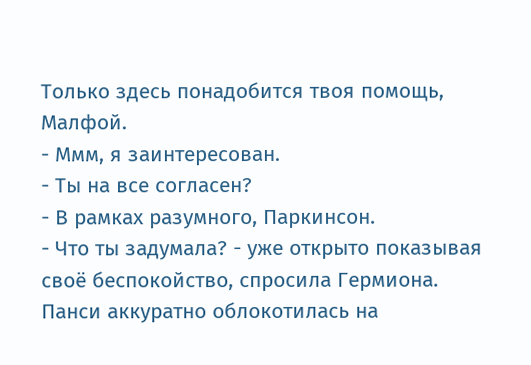Только здесь понадобится твоя помощь, Малфой.
- Ммм, я заинтересован.
- Ты на все согласен?
- В рамках разумного, Паркинсон.
- Что ты задумала? - уже открыто показывая своё беспокойство, спросила Гермиона.
Панси аккуратно облокотилась на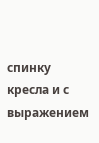спинку кресла и с выражением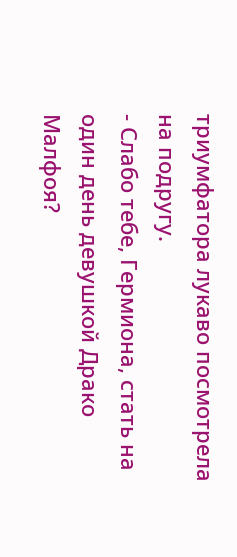триумфатора лукаво посмотрела на подругу.
- Слабо тебе, Гермиона, стать на один день девушкой Драко Малфоя?